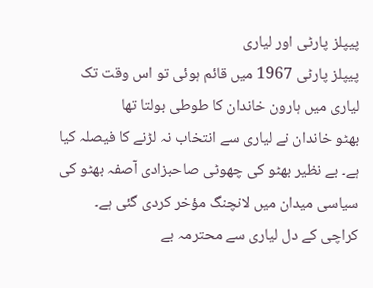پیپلز پارٹی اور لیاری
پیپلز پارٹی 1967 میں قائم ہوئی تو اس وقت تک لیاری میں ہارون خاندان کا طوطی بولتا تھا
بھٹو خاندان نے لیاری سے انتخاب نہ لڑنے کا فیصلہ کیا ہے۔ بے نظیر بھٹو کی چھوٹی صاحبزادی آصفہ بھٹو کی سیاسی میدان میں لانچنگ مؤخر کردی گئی ہے۔
کراچی کے دل لیاری سے محترمہ بے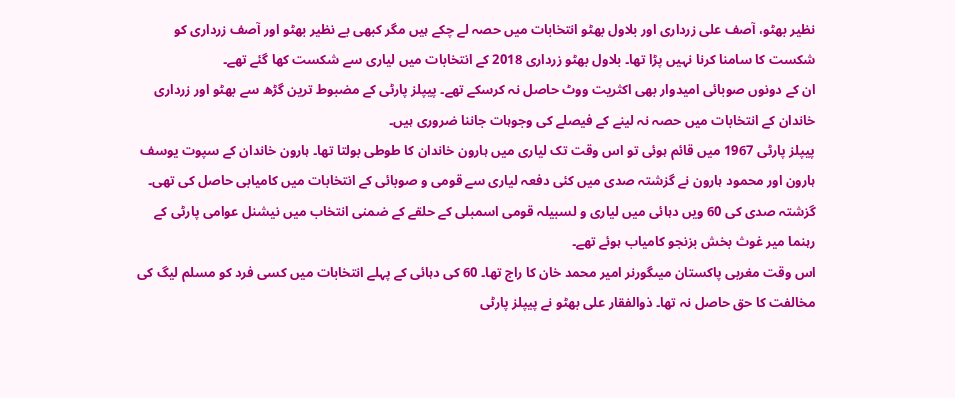نظیر بھٹو، آصف علی زرداری اور بلاول بھٹو انتخابات میں حصہ لے چکے ہیں مگر کبھی بے نظیر بھٹو اور آصف زرداری کو شکست کا سامنا کرنا نہیں پڑا تھا۔ بلاول بھٹو زرداری 2018 کے انتخابات میں لیاری سے شکست کھا گئے تھے۔
ان کے دونوں صوبائی امیدوار بھی اکثریت ووٹ حاصل نہ کرسکے تھے۔ پیپلز پارٹی کے مضبوط ترین گڑھ سے بھٹو اور زرداری خاندان کے انتخابات میں حصہ نہ لینے کے فیصلے کی وجوہات جاننا ضروری ہیں۔
پیپلز پارٹی 1967 میں قائم ہوئی تو اس وقت تک لیاری میں ہارون خاندان کا طوطی بولتا تھا۔ ہارون خاندان کے سپوت یوسف ہارون اور محمود ہارون نے گزشتہ صدی میں کئی دفعہ لیاری سے قومی و صوبائی کے انتخابات میں کامیابی حاصل کی تھی۔ گزشتہ صدی کی 60 ویں دہائی میں لیاری و لسبیلہ قومی اسمبلی کے حلقے کے ضمنی انتخاب میں نیشنل عوامی پارٹی کے رہنما میر غوث بخش بزنجو کامیاب ہوئے تھے۔
اس وقت مغربی پاکستان میںگورنر امیر محمد خان کا راج تھا۔ 60 کی دہائی کے پہلے انتخابات میں کسی فرد کو مسلم لیگ کی مخالفت کا حق حاصل نہ تھا۔ ذوالفقار علی بھٹو نے پیپلز پارٹی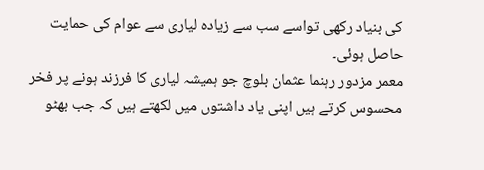کی بنیاد رکھی تواسے سب سے زیادہ لیاری سے عوام کی حمایت حاصل ہوئی۔
معمر مزدور رہنما عثمان بلوچ جو ہمیشہ لیاری کا فرزند ہونے پر فخر محسوس کرتے ہیں اپنی یاد داشتوں میں لکھتے ہیں کہ جب بھٹو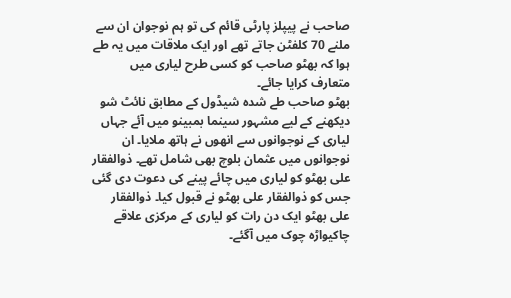صاحب نے پیپلز پارٹی قائم کی تو ہم نوجوان ان سے ملنے 70 کلفٹن جاتے تھے اور ایک ملاقات میں یہ طے ہوا کہ بھٹو صاحب کو کسی طرح لیاری میں متعارف کرایا جائے۔
بھٹو صاحب طے شدہ شیڈول کے مطابق نائٹ شو دیکھنے کے لیے مشہور سینما بمبینو میں آئے جہاں لیاری کے نوجوانوں سے انھوں نے ہاتھ ملایا۔ ان نوجوانوں میں عثمان بلوچ بھی شامل تھے۔ ذوالفقار علی بھٹو کو لیاری میں چائے پینے کی دعوت دی گئی جس کو ذوالفقار علی بھٹو نے قبول کیا۔ ذوالفقار علی بھٹو ایک دن رات کو لیاری کے مرکزی علاقے چاکیواڑہ چوک میں آگئے۔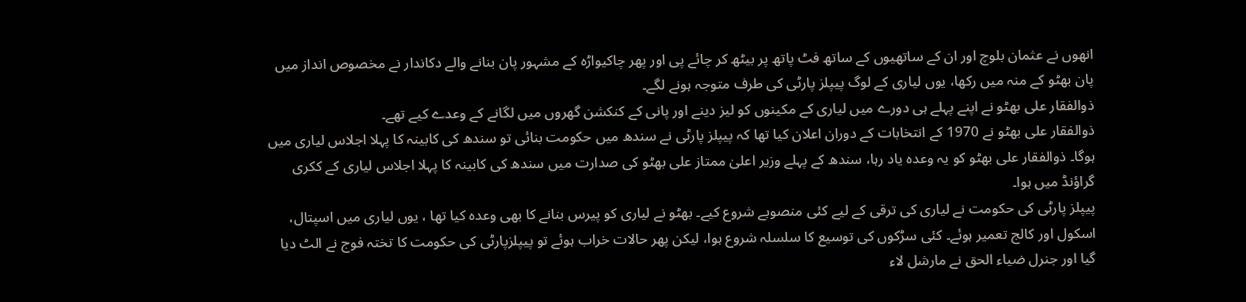انھوں نے عثمان بلوچ اور ان کے ساتھیوں کے ساتھ فٹ پاتھ پر بیٹھ کر چائے پی اور پھر چاکیواڑہ کے مشہور پان بنانے والے دکاندار نے مخصوص انداز میں پان بھٹو کے منہ میں رکھا، یوں لیاری کے لوگ پیپلز پارٹی کی طرف متوجہ ہونے لگے۔
ذوالفقار علی بھٹو نے اپنے پہلے ہی دورے میں لیاری کے مکینوں کو لیز دینے اور پانی کے کنکشن گھروں میں لگانے کے وعدے کیے تھے۔
ذوالفقار علی بھٹو نے 1970 کے انتخابات کے دوران اعلان کیا تھا کہ پیپلز پارٹی نے سندھ میں حکومت بنائی تو سندھ کی کابینہ کا پہلا اجلاس لیاری میں ہوگا۔ ذوالفقار علی بھٹو کو یہ وعدہ یاد رہا، سندھ کے پہلے وزیر اعلیٰ ممتاز علی بھٹو کی صدارت میں سندھ کی کابینہ کا پہلا اجلاس لیاری کے ککری گراؤنڈ میں ہوا۔
پیپلز پارٹی کی حکومت نے لیاری کی ترقی کے لیے کئی منصوبے شروع کیے۔ بھٹو نے لیاری کو پیرس بنانے کا بھی وعدہ کیا تھا ، یوں لیاری میں اسپتال، اسکول اور کالج تعمیر ہوئے۔ کئی سڑکوں کی توسیع کا سلسلہ شروع ہوا، لیکن پھر حالات خراب ہوئے تو پیپلزپارٹی کی حکومت کا تختہ فوج نے الٹ دیا گیا اور جنرل ضیاء الحق نے مارشل لاء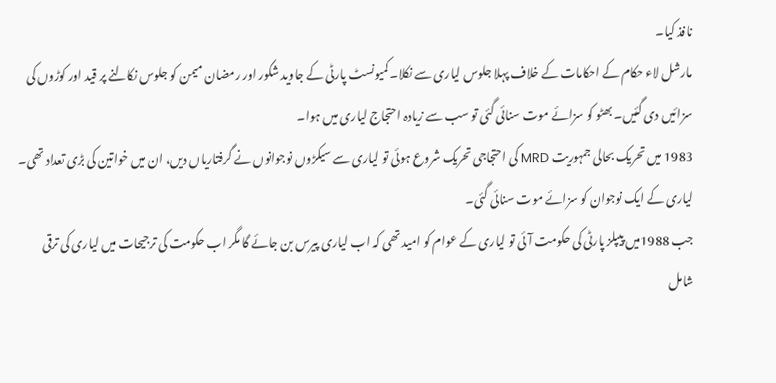نافذ کیا۔
مارشل لاء حکام کے احکامات کے خلاف پہلا جلوس لیاری سے نکلا۔ کمیونسٹ پارٹی کے جاوید شکور اور رمضان میمن کو جلوس نکالنے پر قید اور کوڑوں کی سزائیں دی گئیں۔ بھٹو کو سزائے موت سنائی گئی تو سب سے زیادہ احتجاج لیاری میں ہوا۔
1983 میں تحریک بحالی جمہوریت MRD کی احتجاجی تحریک شروع ہوئی تو لیاری سے سیکڑوں نوجوانوں نے گرفتاریاں دیں، ان میں خواتین کی بڑی تعداد تھی۔ لیاری کے ایک نوجوان کو سزائے موت سنائی گئی۔
جب 1988میں پیپلز پارٹی کی حکومت آئی تو لیاری کے عوام کو امید تھی کہ اب لیاری پیرس بن جائے گا مگر اب حکومت کی ترجیحات میں لیاری کی ترقی شامل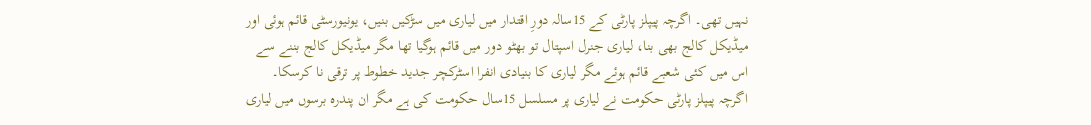نہیں تھی۔ اگرچہ پیپلز پارٹی کے 15سالہ دورِ اقتدار میں لیاری میں سڑکیں بنیں، یونیورسٹی قائم ہوئی اور میڈیکل کالج بھی بنا، لیاری جنرل اسپتال تو بھٹو دور میں قائم ہوگیا تھا مگر میڈیکل کالج بننے سے اس میں کئی شعبے قائم ہوئے مگر لیاری کا بنیادی انفرا اسٹرکچر جدید خطوط پر ترقی نا کرسکا۔
اگرچہ پیپلز پارٹی حکومت نے لیاری پر مسلسل 15سال حکومت کی ہے مگر ان پندرہ برسوں میں لیاری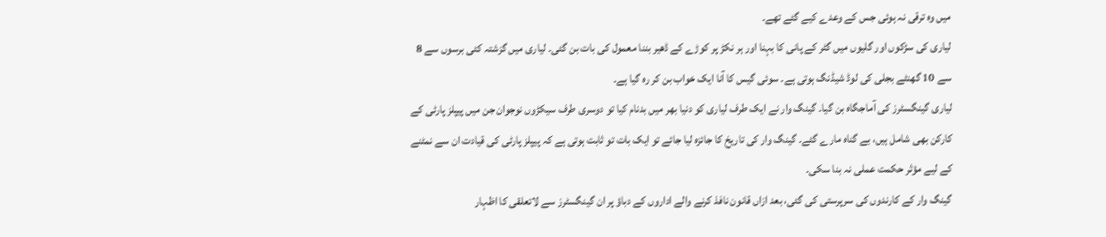میں وہ ترقی نہ ہوئی جس کے وعدے کیے گئے تھے۔
لیاری کی سڑکوں اور گلیوں میں گٹر کے پانی کا بہنا اور ہر نکڑ پر کوڑے کے ڈھیر بننا معمول کی بات بن گئی۔ لیاری میں گزشتہ کئی برسوں سے 8 سے 10 گھنٹے بجلی کی لوڈ شیڈنگ ہوتی ہے۔ سوئی گیس کا آنا ایک خواب بن کر رہ گیا ہے۔
لیاری گینگسٹرز کی آماجگاہ بن گیا۔ گینگ وار نے ایک طرف لیاری کو دنیا بھر میں بدنام کیا تو دوسری طرف سیکڑوں نوجوان جن میں پیپلز پارٹی کے کارکن بھی شامل ہیں، بے گناہ مارے گئے۔ گینگ وار کی تاریخ کا جائزہ لیا جائے تو ایک بات تو ثابت ہوتی ہے کہ پیپلز پارٹی کی قیادت ان سے نمٹنے کے لیے مؤثر حکمت عملی نہ بنا سکی۔
گینگ وار کے کارندوں کی سرپرستی کی گئی، بعد ازاں قانون نافذ کرنے والے اداروں کے دباؤ پر ان گینگسٹرز سے لاتعلقی کا اظہار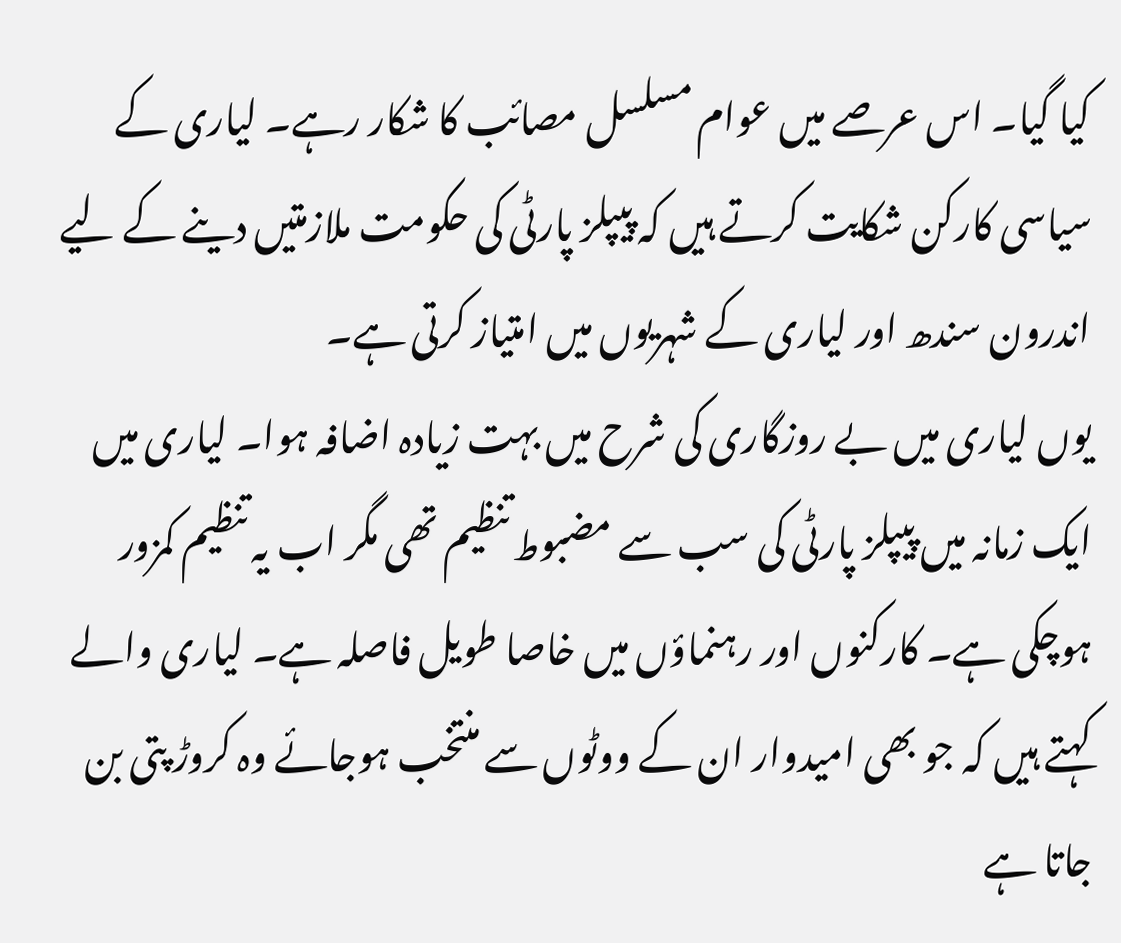کیا گیا۔ اس عرصے میں عوام مسلسل مصائب کا شکار رہے۔ لیاری کے سیاسی کارکن شکایت کرتے ہیں کہ پیپلز پارٹی کی حکومت ملازمتیں دینے کے لیے اندرون سندھ اور لیاری کے شہریوں میں امتیاز کرتی ہے۔
یوں لیاری میں بے روزگاری کی شرح میں بہت زیادہ اضافہ ہوا۔ لیاری میں ایک زمانہ میں پیپلز پارٹی کی سب سے مضبوط تنظیم تھی مگر اب یہ تنظیم کمزور ہوچکی ہے۔ کارکنوں اور رہنماؤں میں خاصا طویل فاصلہ ہے۔ لیاری والے کہتے ہیں کہ جو بھی امیدوار ان کے ووٹوں سے منتخب ہوجائے وہ کروڑ پتی بن جاتا ہے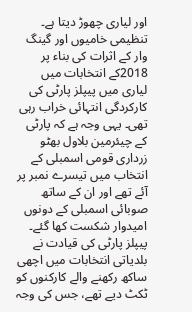اور لیاری چھوڑ دیتا ہے۔
تنظیمی خامیوں اور گینگ وار کے اثرات کی بناء پر 2018کے انتخابات میں لیاری میں پیپلز پارٹی کی کارکردگی انتہائی خراب رہی تھی۔ یہی وجہ ہے کہ پارٹی کے چیئرمین بلاول بھٹو زرداری قومی اسمبلی کے انتخاب میں تیسرے نمبر پر آئے تھے اور ان کے ساتھ صوبائی اسمبلی کے دونوں امیدوار شکست کھا گئے۔
پیپلز پارٹی کی قیادت نے بلدیاتی انتخابات میں اچھی ساکھ رکھنے والے کارکنوں کو ٹکٹ دیے تھے، جس کی وجہ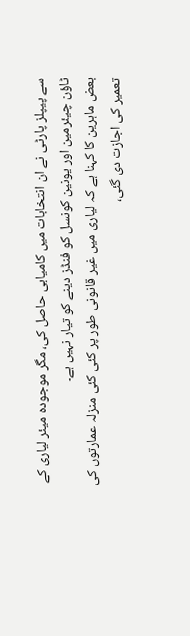سے پیپلز پارٹی نے ان انتخابات میں کامیابی حاصل کی، مگر موجودہ میئر لیاری کے ٹاؤن چیئرمین اور یونین کونسل کو فنڈز دینے کو تیار نہیں ہے۔
بعض ماہرین کا کہنا ہے کہ لیاری میں غیر قانونی طور پر کئی کئی منزلہ عمارتوں کی تعمیر کی اجازت دی گئی،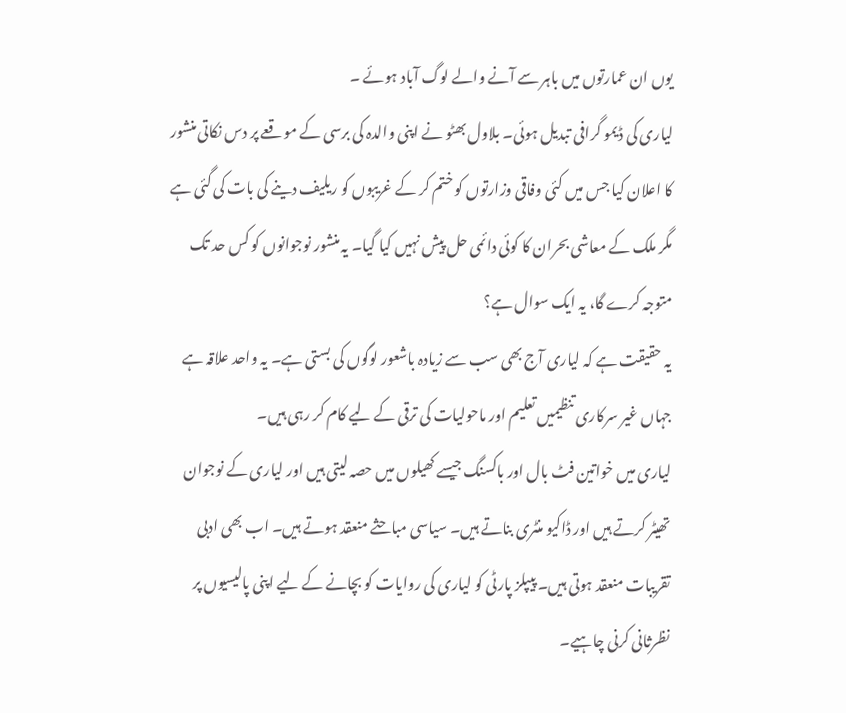یوں ان عمارتوں میں باہر سے آنے والے لوگ آباد ہوئے ۔
لیاری کی ڈیمو گرافی تبدیل ہوئی۔ بلاول بھٹو نے اپنی والدہ کی برسی کے موقعے پر دس نکاتی منشور کا اعلان کیا جس میں کئی وفاقی وزارتوں کو ختم کر کے غریبوں کو ریلیف دینے کی بات کی گئی ہے مگر ملک کے معاشی بحران کا کوئی دائمی حل پیش نہیں کیا گیا۔ یہ منشور نوجوانوں کو کس حد تک متوجہ کرے گا، یہ ایک سوال ہے؟
یہ حقیقت ہے کہ لیاری آج بھی سب سے زیادہ باشعور لوگوں کی بستی ہے۔ یہ واحد علاقہ ہے جہاں غیر سرکاری تنظیمیں تعلیم اور ماحولیات کی ترقی کے لیے کام کر رہی ہیں۔
لیاری میں خواتین فٹ بال اور باکسنگ جیسے کھیلوں میں حصہ لیتی ہیں اور لیاری کے نوجوان تھیٹر کرتے ہیں اور ڈاکیو منٹری بناتے ہیں۔ سیاسی مباحثے منعقد ہوتے ہیں۔ اب بھی ادبی تقریبات منعقد ہوتی ہیں۔ پیپلز پارٹی کو لیاری کی روایات کو بچانے کے لیے اپنی پالیسیوں پر نظرثانی کرنی چاہیے۔